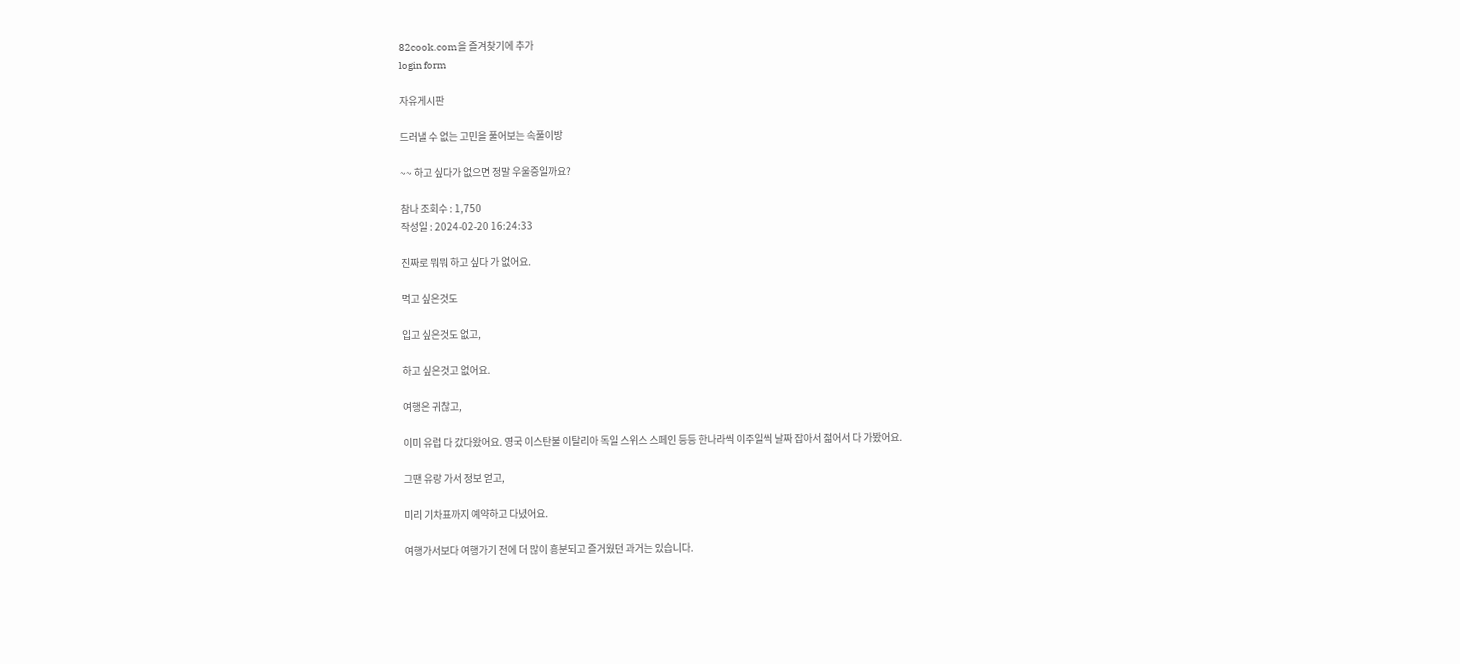82cook.com을 즐겨찾기에 추가
login form

자유게시판

드러낼 수 없는 고민을 풀어보는 속풀이방

~~ 하고 싶다가 없으면 정말 우울증일까요?

참나 조회수 : 1,750
작성일 : 2024-02-20 16:24:33

진짜로 뭐뭐 하고 싶다 가 없어요.

먹고 싶은것도

입고 싶은것도 없고,

하고 싶은것고 없어요.

여행은 귀찮고,

이미 유럽 다 갔다왔어요. 영국 이스탄불 이탈리아 독일 스위스 스페인 등등 한나라씩 이주일씩 날짜 잡아서 젊어서 다 가봤어요.

그땐 유랑 가서 정보 얻고,

미리 기차표까지 예약하고 다녔어요.

여행가서보다 여행가기 전에 더 많이 흥분되고 즐거웠던 과거는 있습니다.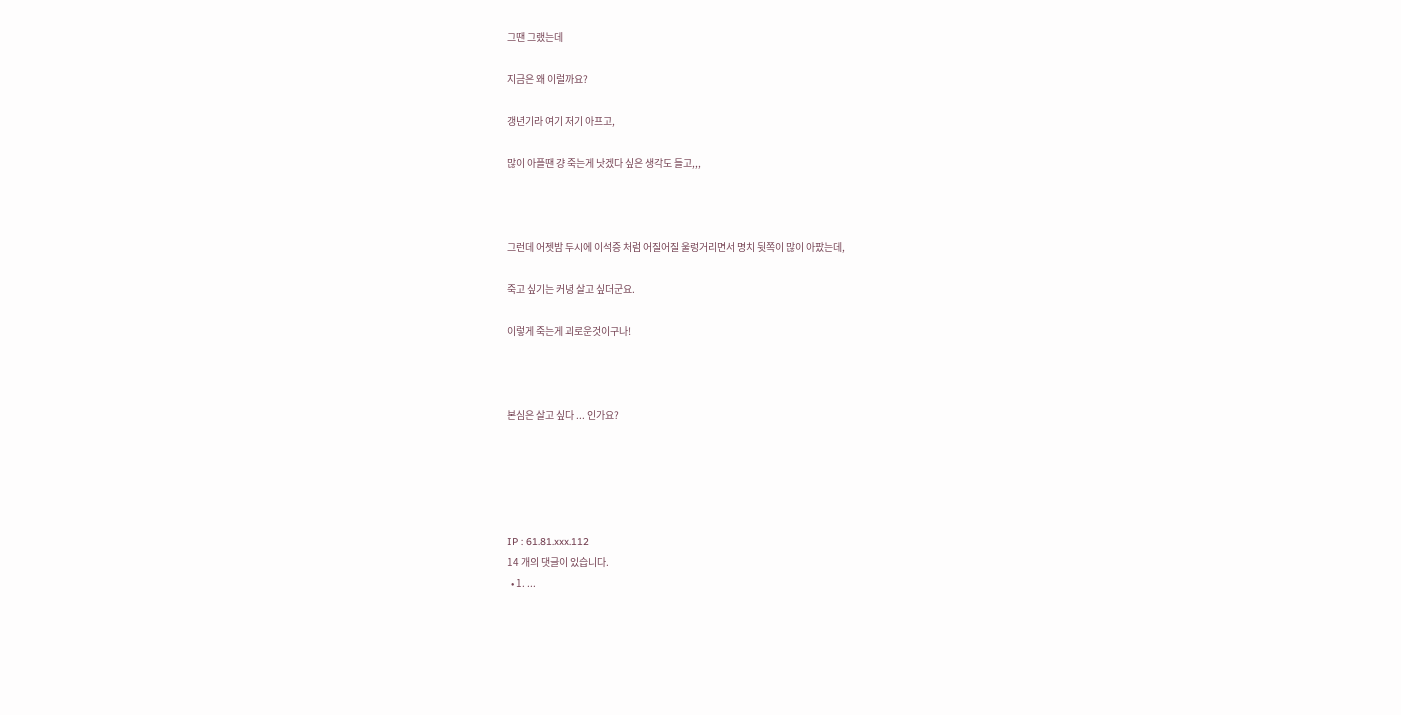그땐 그랬는데

지금은 왜 이럴까요?

갱년기라 여기 저기 아프고,

많이 아플땐 걍 죽는게 낫겠다 싶은 생각도 들고,,,



그런데 어젯밤 두시에 이석증 처럼 어질어질 울렁거리면서 명치 뒷쪽이 많이 아팠는데,

죽고 싶기는 커녕 살고 싶더군요.

이렇게 죽는게 괴로운것이구나!



본심은 살고 싶다 ... 인가요?





IP : 61.81.xxx.112
14 개의 댓글이 있습니다.
  • 1. ...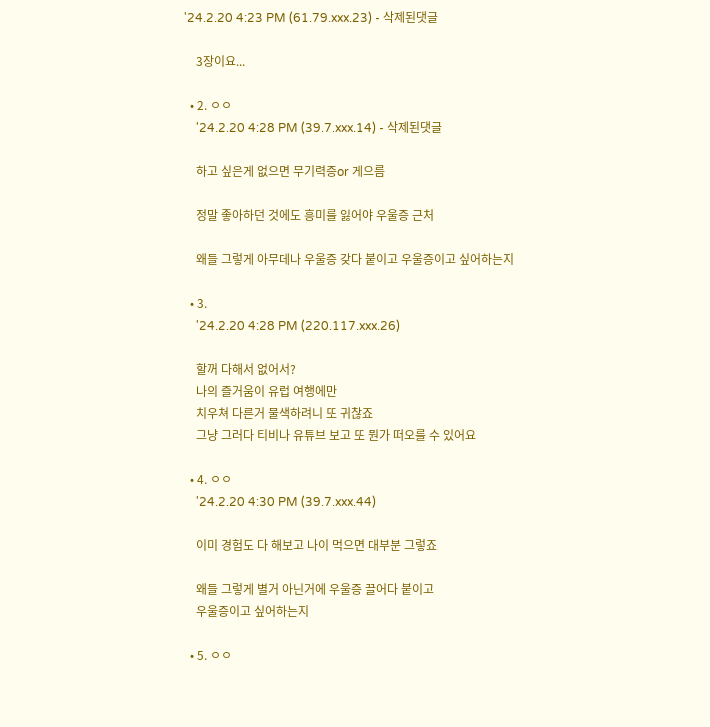'24.2.20 4:23 PM (61.79.xxx.23) - 삭제된댓글

    3장이요...

  • 2. ㅇㅇ
    '24.2.20 4:28 PM (39.7.xxx.14) - 삭제된댓글

    하고 싶은게 없으면 무기력증or 게으름

    정말 좋아하던 것에도 흥미를 잃어야 우울증 근처

    왜들 그렇게 아무데나 우울증 갖다 붙이고 우울증이고 싶어하는지

  • 3.
    '24.2.20 4:28 PM (220.117.xxx.26)

    할꺼 다해서 없어서?
    나의 즐거움이 유럽 여행에만
    치우쳐 다른거 물색하려니 또 귀찮죠
    그냥 그러다 티비나 유튜브 보고 또 뭔가 떠오를 수 있어요

  • 4. ㅇㅇ
    '24.2.20 4:30 PM (39.7.xxx.44)

    이미 경험도 다 해보고 나이 먹으면 대부분 그렇죠

    왜들 그렇게 별거 아닌거에 우울증 끌어다 붙이고
    우울증이고 싶어하는지

  • 5. ㅇㅇ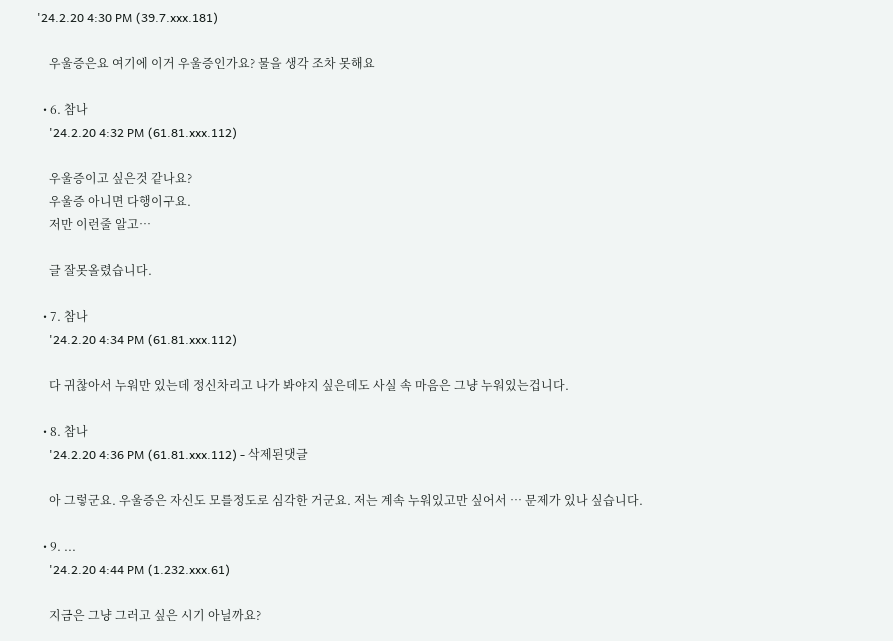'24.2.20 4:30 PM (39.7.xxx.181)

    우울증은요 여기에 이거 우울증인가요? 물을 생각 조차 못해요

  • 6. 참나
    '24.2.20 4:32 PM (61.81.xxx.112)

    우울증이고 싶은것 같나요?
    우울증 아니면 다행이구요.
    저만 이런줄 알고…

    글 잘못올렸습니다.

  • 7. 참나
    '24.2.20 4:34 PM (61.81.xxx.112)

    다 귀찮아서 누워만 있는데 정신차리고 나가 봐야지 싶은데도 사실 속 마음은 그냥 누워있는겁니다.

  • 8. 참나
    '24.2.20 4:36 PM (61.81.xxx.112) - 삭제된댓글

    아 그렇군요. 우울증은 자신도 모를정도로 심각한 거군요. 저는 계속 누워있고만 싶어서 … 문제가 있나 싶습니다.

  • 9. ...
    '24.2.20 4:44 PM (1.232.xxx.61)

    지금은 그냥 그러고 싶은 시기 아닐까요?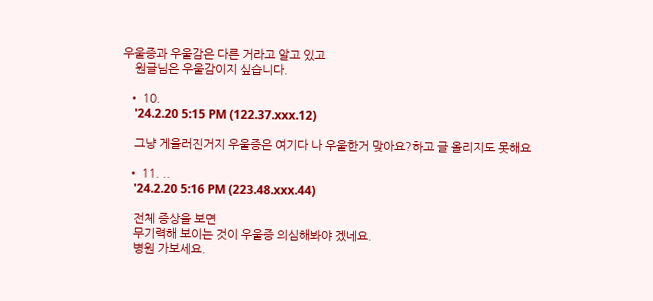우울증과 우울감은 다른 거라고 알고 있고
    원글님은 우울감이지 싶습니다.

  • 10.
    '24.2.20 5:15 PM (122.37.xxx.12)

    그냥 게을러진거지 우울증은 여기다 나 우울한거 맞아요?하고 글 올리지도 못해요

  • 11. ..
    '24.2.20 5:16 PM (223.48.xxx.44)

    전체 증상을 보면
    무기력해 보이는 것이 우울증 의심해봐야 겠네요.
    병원 가보세요.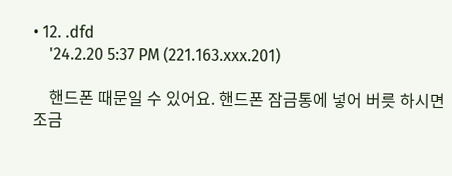• 12. .dfd
    '24.2.20 5:37 PM (221.163.xxx.201)

    핸드폰 때문일 수 있어요. 핸드폰 잠금통에 넣어 버릇 하시면 조금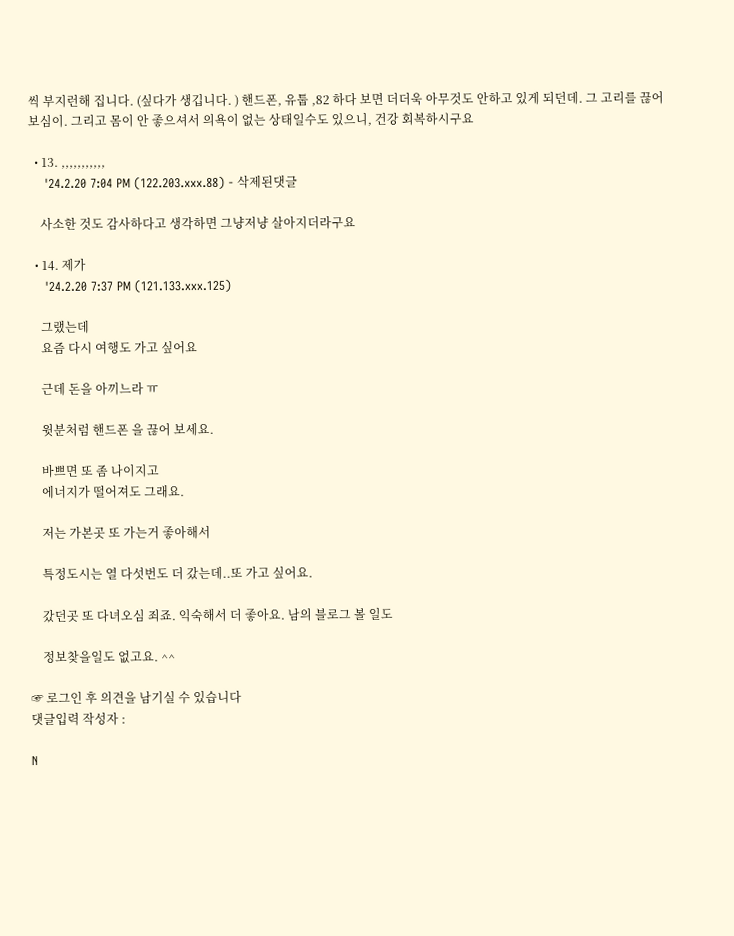씩 부지런해 집니다. (싶다가 생깁니다. ) 핸드폰, 유툽 ,82 하다 보면 더더욱 아무것도 안하고 있게 되던데. 그 고리를 끊어 보심이. 그리고 몸이 안 좋으셔서 의욕이 없는 상태일수도 있으니, 건강 회복하시구요

  • 13. ,,,,,,,,,,,
    '24.2.20 7:04 PM (122.203.xxx.88) - 삭제된댓글

    사소한 것도 감사하다고 생각하면 그냥저냥 살아지더라구요

  • 14. 제가
    '24.2.20 7:37 PM (121.133.xxx.125)

    그랬는데
    요즘 다시 여행도 가고 싶어요

    근데 돈을 아끼느라 ㅠ

    윗분처럼 핸드폰 을 끊어 보세요.

    바쁘면 또 좀 나이지고
    에너지가 떨어져도 그래요.

    저는 가본곳 또 가는거 좋아해서

    특정도시는 열 다섯번도 더 갔는데..또 가고 싶어요.

    갔던곳 또 다녀오심 죄죠. 익숙해서 더 좋아요. 남의 블로그 볼 일도

    정보찾을일도 없고요. ^^

☞ 로그인 후 의견을 남기실 수 있습니다
댓글입력 작성자 :

N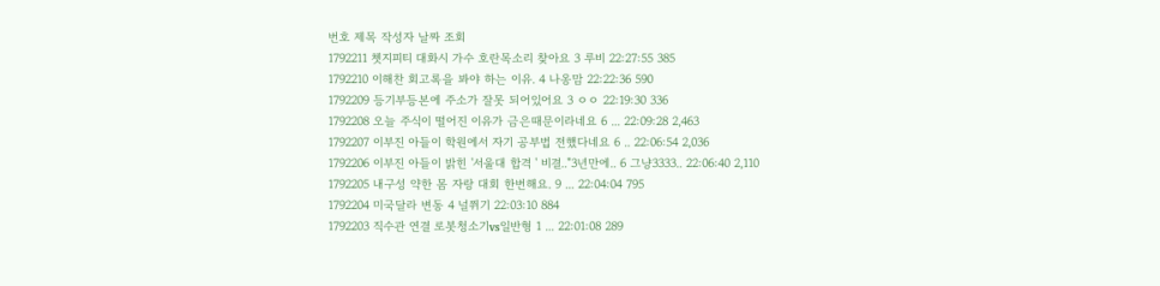번호 제목 작성자 날짜 조회
1792211 쳇지피티 대화시 가수 호란목소리 찾아요 3 루비 22:27:55 385
1792210 이해찬 회고록을 봐야 하는 이유. 4 나옹맘 22:22:36 590
1792209 등기부등본에 주소가 잘못 되어있어요 3 ㅇㅇ 22:19:30 336
1792208 오늘 주식이 떨어진 이유가 금은때문이라네요 6 ... 22:09:28 2,463
1792207 이부진 아들이 학원에서 자기 공부법 전했다네요 6 .. 22:06:54 2,036
1792206 이부진 아들이 밝힌 '서울대 합격 ' 비결.."3년만에.. 6 그냥3333.. 22:06:40 2,110
1792205 내구성 약한 몸 자랑 대회 한번해요. 9 ... 22:04:04 795
1792204 미국달라 변동 4 널쮜기 22:03:10 884
1792203 직수관 연결 로봇청소기vs일반형 1 ... 22:01:08 289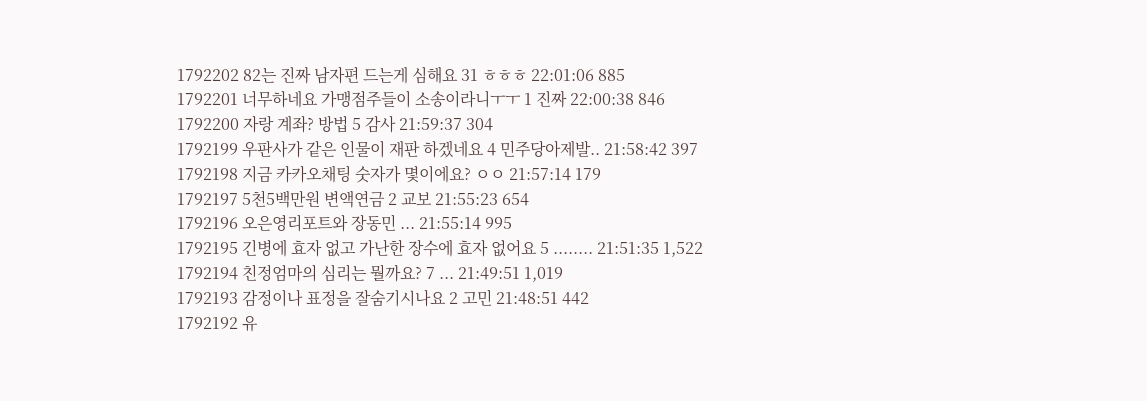1792202 82는 진짜 남자편 드는게 심해요 31 ㅎㅎㅎ 22:01:06 885
1792201 너무하네요 가맹점주들이 소송이라니ㅜㅜ 1 진짜 22:00:38 846
1792200 자랑 계좌? 방법 5 감사 21:59:37 304
1792199 우판사가 같은 인물이 재판 하겠네요 4 민주당아제발.. 21:58:42 397
1792198 지금 카카오채팅 숫자가 몇이에요? ㅇㅇ 21:57:14 179
1792197 5천5백만원 변액연금 2 교보 21:55:23 654
1792196 오은영리포트와 장동민 ... 21:55:14 995
1792195 긴병에 효자 없고 가난한 장수에 효자 없어요 5 ........ 21:51:35 1,522
1792194 친정엄마의 심리는 뭘까요? 7 ... 21:49:51 1,019
1792193 감정이나 표정을 잘숨기시나요 2 고민 21:48:51 442
1792192 유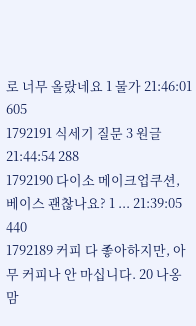로 너무 올랐네요 1 물가 21:46:01 605
1792191 식세기 질문 3 원글 21:44:54 288
1792190 다이소 메이크업쿠션, 베이스 괜찮나요? 1 ... 21:39:05 440
1792189 커피 다 좋아하지만, 아무 커피나 안 마십니다. 20 나옹맘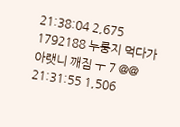21:38:04 2,675
1792188 누룽지 먹다가 아랫니 깨짐 ㅜ 7 @@ 21:31:55 1,506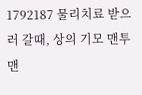1792187 물리치료 받으러 갈때, 상의 기모 맨투맨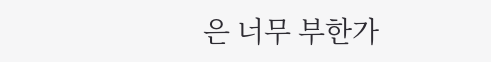은 너무 부한가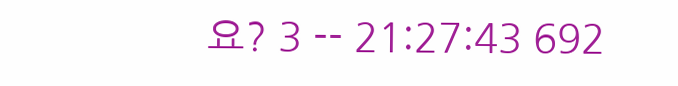요? 3 -- 21:27:43 692